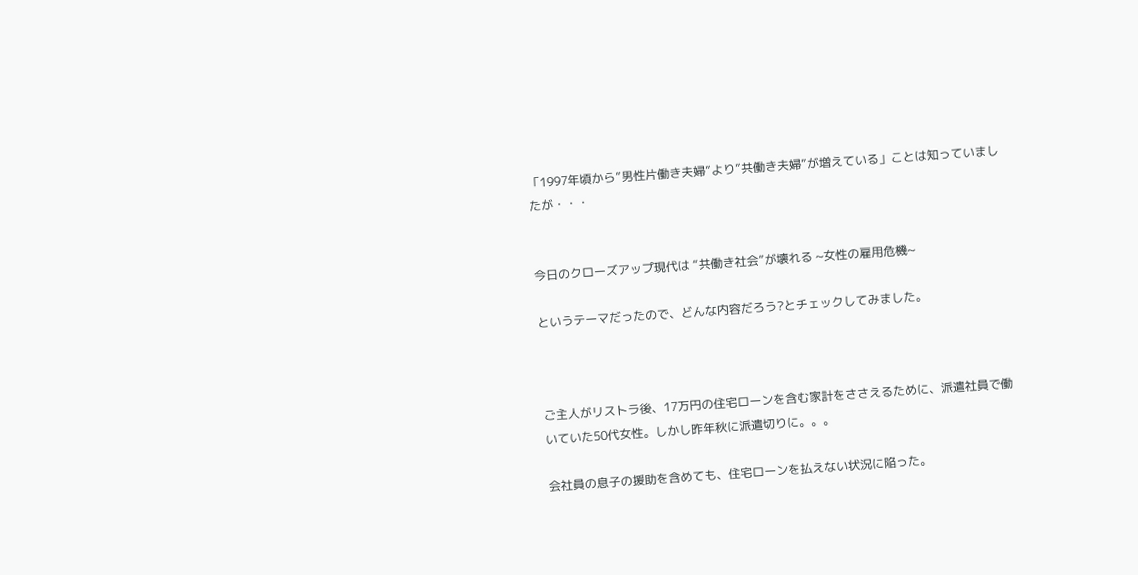「1997年頃から”男性片働き夫婦”より”共働き夫婦”が増えている」ことは知っていましたが・・・


今日のクローズアップ現代は “共働き社会”が壊れる ~女性の雇用危機~

というテーマだったので、どんな内容だろう?とチェックしてみました。



ご主人がリストラ後、17万円の住宅ローンを含む家計をささえるために、派遣社員で働いていた50代女性。しかし昨年秋に派遣切りに。。。

会社員の息子の援助を含めても、住宅ローンを払えない状況に陥った。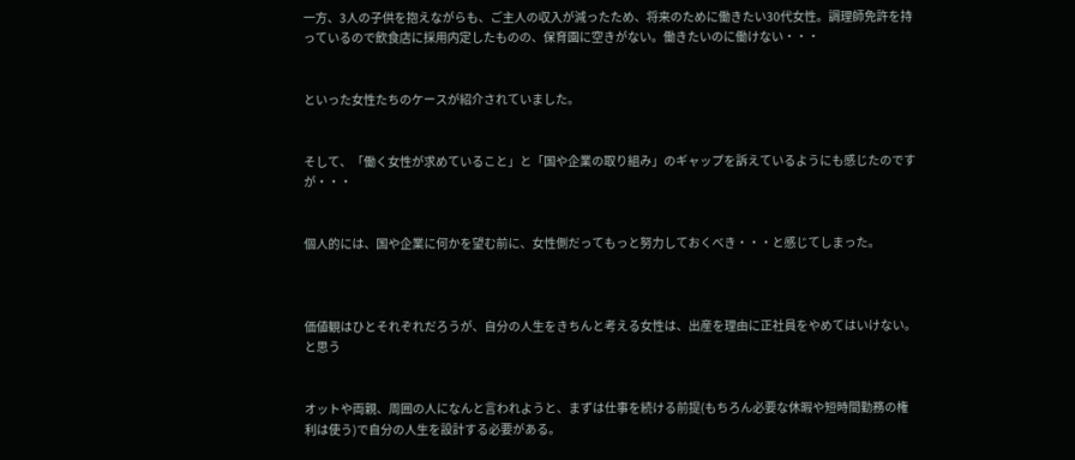一方、3人の子供を抱えながらも、ご主人の収入が減ったため、将来のために働きたい30代女性。調理師免許を持っているので飲食店に採用内定したものの、保育園に空きがない。働きたいのに働けない・・・


といった女性たちのケースが紹介されていました。


そして、「働く女性が求めていること」と「国や企業の取り組み」のギャップを訴えているようにも感じたのですが・・・


個人的には、国や企業に何かを望む前に、女性側だってもっと努力しておくべき・・・と感じてしまった。



価値観はひとそれぞれだろうが、自分の人生をきちんと考える女性は、出産を理由に正社員をやめてはいけない。と思う


オットや両親、周囲の人になんと言われようと、まずは仕事を続ける前提(もちろん必要な休暇や短時間勤務の権利は使う)で自分の人生を設計する必要がある。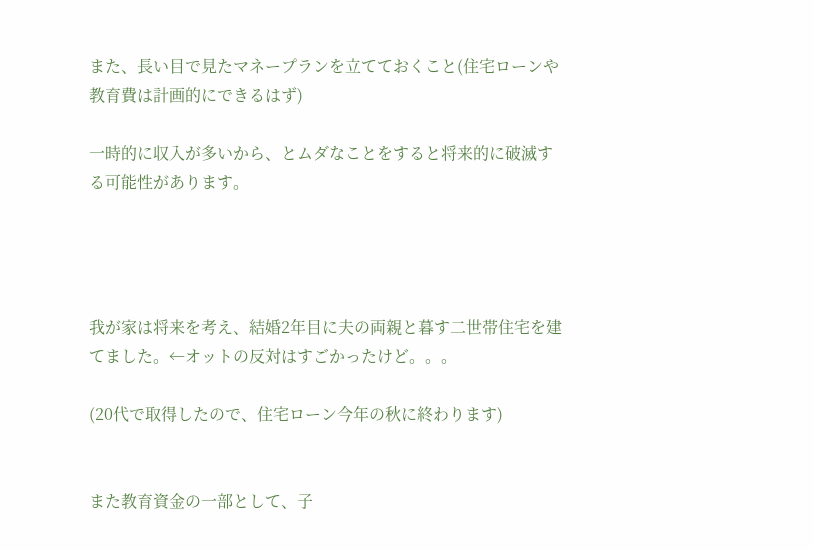また、長い目で見たマネープランを立てておくこと(住宅ローンや教育費は計画的にできるはず)

一時的に収入が多いから、とムダなことをすると将来的に破滅する可能性があります。




我が家は将来を考え、結婚2年目に夫の両親と暮す二世帯住宅を建てました。←オットの反対はすごかったけど。。。

(20代で取得したので、住宅ローン今年の秋に終わります)


また教育資金の一部として、子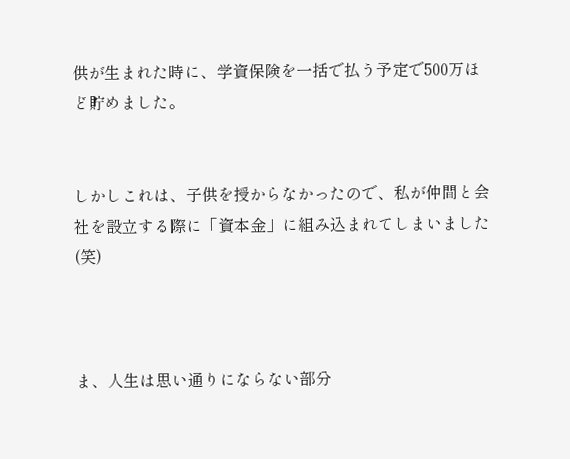供が生まれた時に、学資保険を一括で払う予定で500万ほど貯めました。


しかしこれは、子供を授からなかったので、私が仲間と会社を設立する際に「資本金」に組み込まれてしまいました(笑)



ま、人生は思い通りにならない部分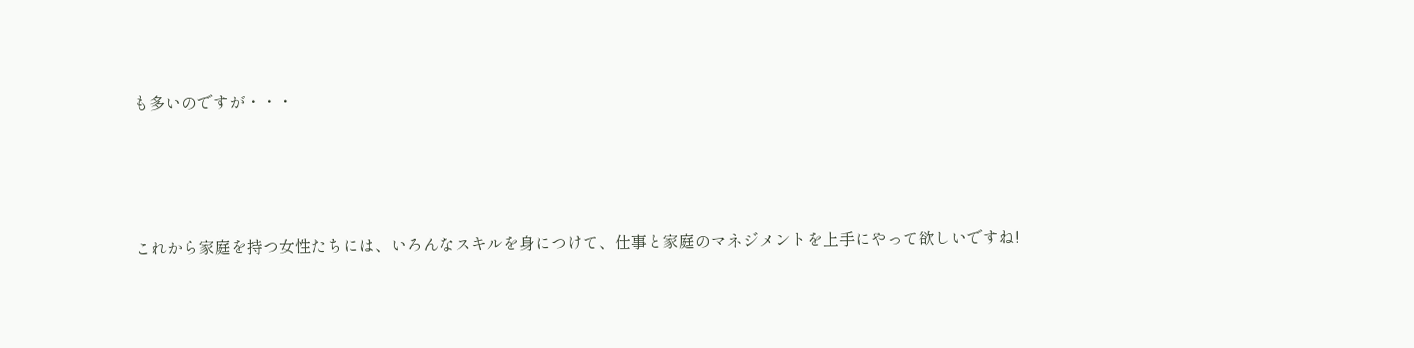も多いのですが・・・




これから家庭を持つ女性たちには、いろんなスキルを身につけて、仕事と家庭のマネジメントを上手にやって欲しいですね!